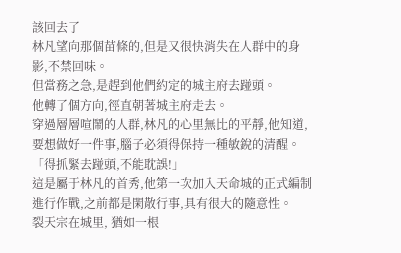該回去了
林凡望向那個苗條的,但是又很快消失在人群中的身影,不禁回味。
但當務之急,是趕到他們約定的城主府去踫頭。
他轉了個方向,徑直朝著城主府走去。
穿過層層喧鬧的人群,林凡的心里無比的平靜,他知道, 要想做好一件事,腦子必須得保持一種敏銳的清醒。
「得抓緊去踫頭,不能耽誤!」
這是屬于林凡的首秀,他第一次加入天命城的正式編制進行作戰,之前都是閑散行事,具有很大的隨意性。
裂天宗在城里, 猶如一根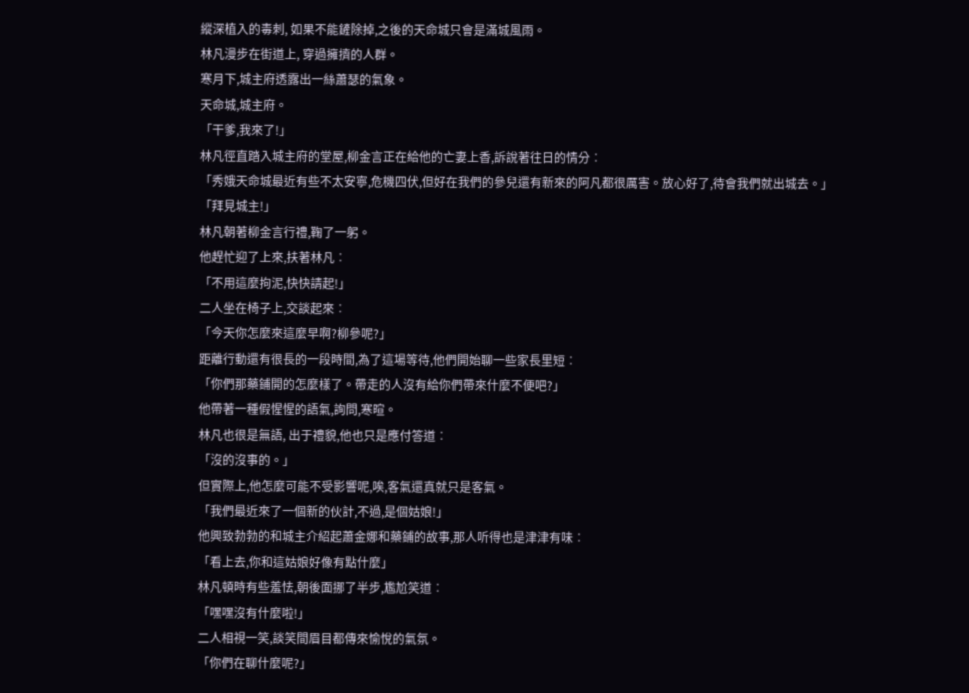縱深植入的毒刺, 如果不能鏟除掉,之後的天命城只會是滿城風雨。
林凡漫步在街道上, 穿過擁擠的人群。
寒月下,城主府透露出一絲蕭瑟的氣象。
天命城,城主府。
「干爹,我來了!」
林凡徑直踏入城主府的堂屋,柳金言正在給他的亡妻上香,訴說著往日的情分︰
「秀娥天命城最近有些不太安寧,危機四伏,但好在我們的參兒還有新來的阿凡都很厲害。放心好了,待會我們就出城去。」
「拜見城主!」
林凡朝著柳金言行禮,鞠了一躬。
他趕忙迎了上來,扶著林凡︰
「不用這麼拘泥,快快請起!」
二人坐在椅子上,交談起來︰
「今天你怎麼來這麼早啊?柳參呢?」
距離行動還有很長的一段時間,為了這場等待,他們開始聊一些家長里短︰
「你們那藥鋪開的怎麼樣了。帶走的人沒有給你們帶來什麼不便吧?」
他帶著一種假惺惺的語氣,詢問,寒暄。
林凡也很是無語, 出于禮貌,他也只是應付答道︰
「沒的沒事的。」
但實際上,他怎麼可能不受影響呢,唉,客氣還真就只是客氣。
「我們最近來了一個新的伙計,不過,是個姑娘!」
他興致勃勃的和城主介紹起蕭金娜和藥鋪的故事,那人听得也是津津有味︰
「看上去,你和這姑娘好像有點什麼」
林凡頓時有些羞怯,朝後面挪了半步,尷尬笑道︰
「嘿嘿沒有什麼啦!」
二人相視一笑,談笑間眉目都傳來愉悅的氣氛。
「你們在聊什麼呢?」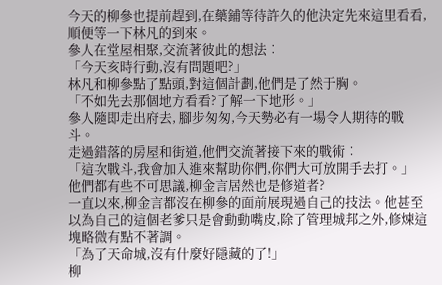今天的柳參也提前趕到,在藥鋪等待許久的他決定先來這里看看,順便等一下林凡的到來。
參人在堂屋相聚,交流著彼此的想法︰
「今天亥時行動,沒有問題吧?」
林凡和柳參點了點頭,對這個計劃,他們是了然于胸。
「不如先去那個地方看看?了解一下地形。」
參人隨即走出府去, 腳步匆匆,今天勢必有一場令人期待的戰斗。
走過錯落的房屋和街道,他們交流著接下來的戰術︰
「這次戰斗,我會加入進來幫助你們,你們大可放開手去打。」
他們都有些不可思議,柳金言居然也是修道者?
一直以來,柳金言都沒在柳參的面前展現過自己的技法。他甚至以為自己的這個老爹只是會動動嘴皮,除了管理城邦之外,修煉這塊略微有點不著調。
「為了天命城,沒有什麼好隱藏的了!」
柳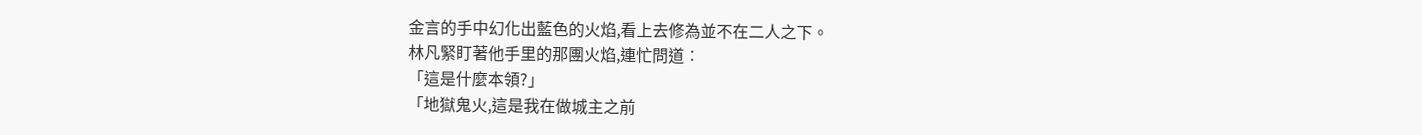金言的手中幻化出藍色的火焰,看上去修為並不在二人之下。
林凡緊盯著他手里的那團火焰,連忙問道︰
「這是什麼本領?」
「地獄鬼火,這是我在做城主之前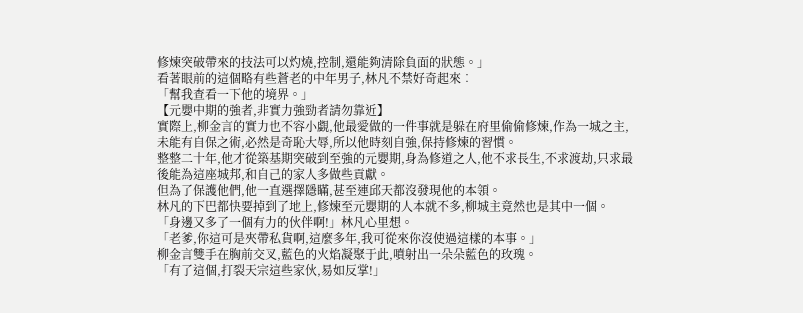修煉突破帶來的技法可以灼燒,控制,還能夠清除負面的狀態。」
看著眼前的這個略有些蒼老的中年男子,林凡不禁好奇起來︰
「幫我查看一下他的境界。」
【元嬰中期的強者,非實力強勁者請勿靠近】
實際上,柳金言的實力也不容小覷,他最愛做的一件事就是躲在府里偷偷修煉,作為一城之主,未能有自保之術,必然是奇恥大辱,所以他時刻自強,保持修煉的習慣。
整整二十年,他才從築基期突破到至強的元嬰期,身為修道之人,他不求長生,不求渡劫,只求最後能為這座城邦,和自己的家人多做些貢獻。
但為了保護他們,他一直選擇隱瞞,甚至連邱天都沒發現他的本領。
林凡的下巴都快要掉到了地上,修煉至元嬰期的人本就不多,柳城主竟然也是其中一個。
「身邊又多了一個有力的伙伴啊!」林凡心里想。
「老爹,你這可是夾帶私貨啊,這麼多年,我可從來你沒使過這樣的本事。」
柳金言雙手在胸前交叉,藍色的火焰凝聚于此,噴射出一朵朵藍色的玫瑰。
「有了這個,打裂天宗這些家伙,易如反掌!」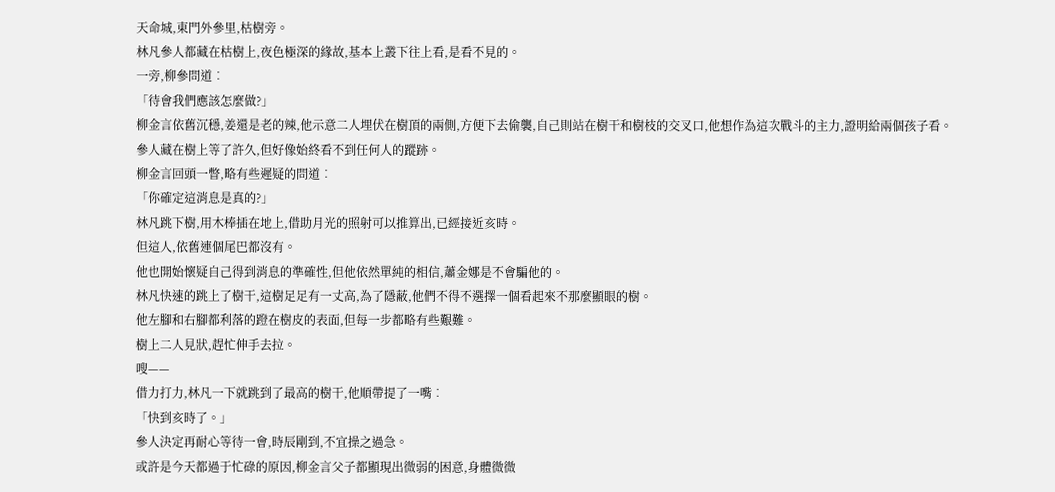天命城,東門外參里,枯樹旁。
林凡參人都藏在枯樹上,夜色極深的緣故,基本上叢下往上看,是看不見的。
一旁,柳參問道︰
「待會我們應該怎麼做?」
柳金言依舊沉穩,姜還是老的辣,他示意二人埋伏在樹頂的兩側,方便下去偷襲,自己則站在樹干和樹枝的交叉口,他想作為這次戰斗的主力,證明給兩個孩子看。
參人藏在樹上等了許久,但好像始終看不到任何人的蹤跡。
柳金言回頭一瞥,略有些遲疑的問道︰
「你確定這消息是真的?」
林凡跳下樹,用木棒插在地上,借助月光的照射可以推算出,已經接近亥時。
但這人,依舊連個尾巴都沒有。
他也開始懷疑自己得到消息的準確性,但他依然單純的相信,蕭金娜是不會騙他的。
林凡快速的跳上了樹干,這樹足足有一丈高,為了隱蔽,他們不得不選擇一個看起來不那麼顯眼的樹。
他左腳和右腳都利落的蹬在樹皮的表面,但每一步都略有些艱難。
樹上二人見狀,趕忙伸手去拉。
嗖——
借力打力,林凡一下就跳到了最高的樹干,他順帶提了一嘴︰
「快到亥時了。」
參人決定再耐心等待一會,時辰剛到,不宜操之過急。
或許是今天都過于忙碌的原因,柳金言父子都顯現出微弱的困意,身體微微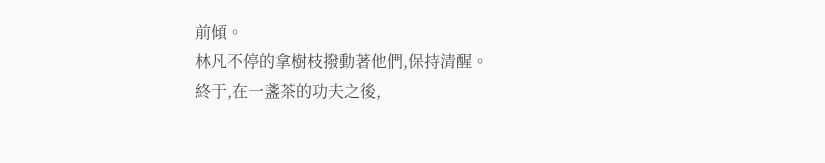前傾。
林凡不停的拿樹枝撥動著他們,保持清醒。
終于,在一盞茶的功夫之後,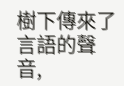樹下傳來了言語的聲音,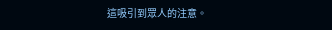這吸引到眾人的注意。